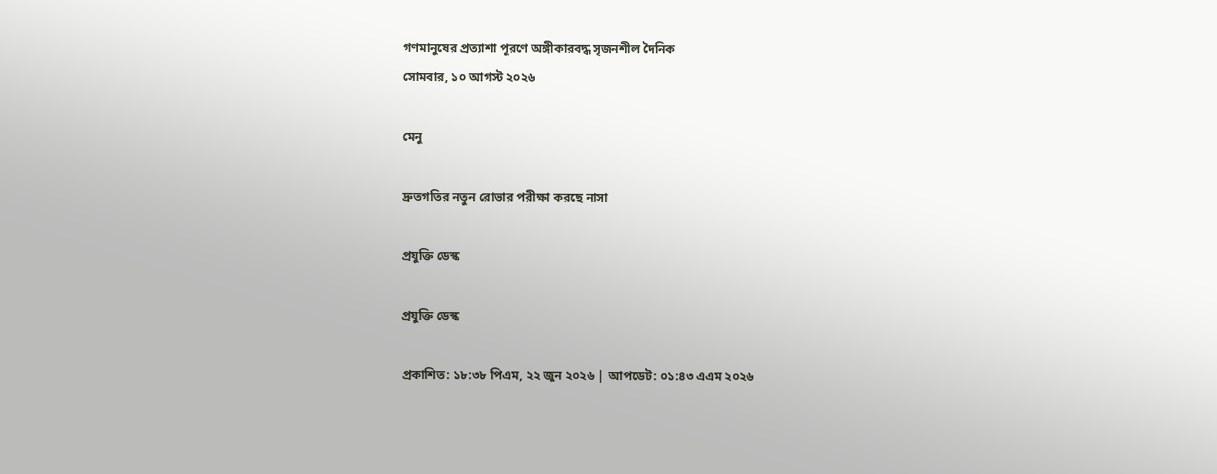গণমানুষের প্রত্যাশা পূরণে অঙ্গীকারবদ্ধ সৃজনশীল দৈনিক
সোমবার, ১০ আগস্ট ২০২৬

মেনু

দ্রুতগতির নতুন রোভার পরীক্ষা করছে নাসা

প্রযুক্তি ডেস্ক

প্রযুক্তি ডেস্ক

প্রকাশিত: ১৮:৩৮ পিএম, ২২ জুন ২০২৬ | আপডেট: ০১:৪৩ এএম ২০২৬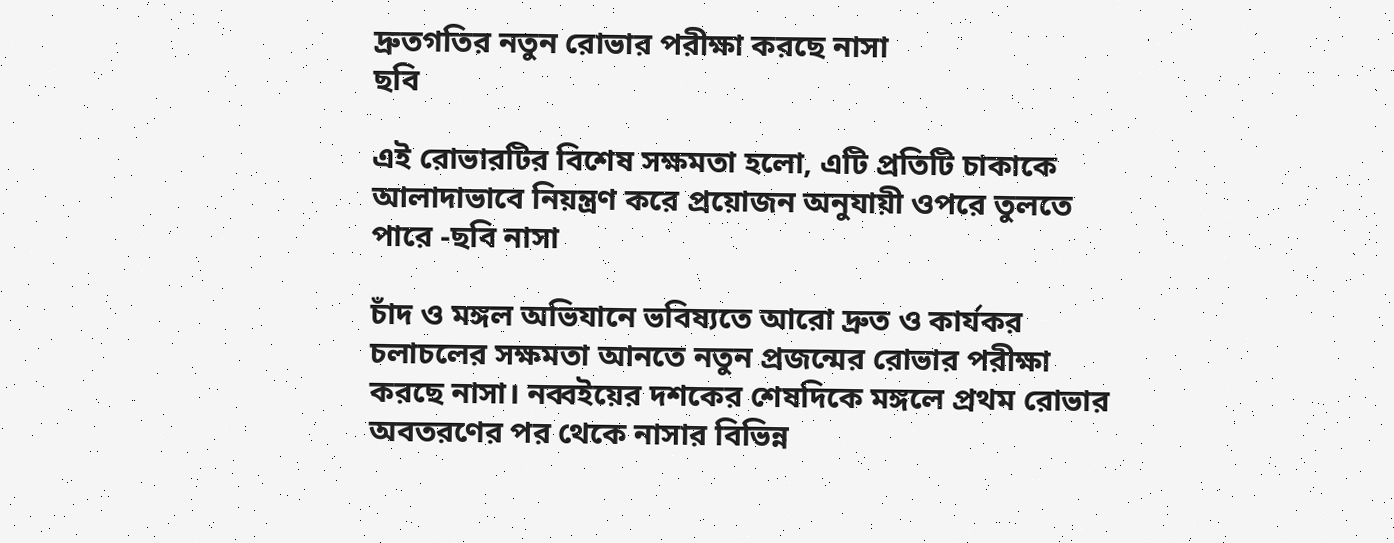দ্রুতগতির নতুন রোভার পরীক্ষা করছে নাসা
ছবি

এই রোভারটির বিশেষ সক্ষমতা হলো, এটি প্রতিটি চাকাকে আলাদাভাবে নিয়ন্ত্রণ করে প্রয়োজন অনুযায়ী ওপরে তুলতে পারে -ছবি নাসা

চাঁদ ও মঙ্গল অভিযানে ভবিষ্যতে আরো দ্রুত ও কার্যকর চলাচলের সক্ষমতা আনতে নতুন প্রজন্মের রোভার পরীক্ষা করছে নাসা। নব্বইয়ের দশকের শেষদিকে মঙ্গলে প্রথম রোভার অবতরণের পর থেকে নাসার বিভিন্ন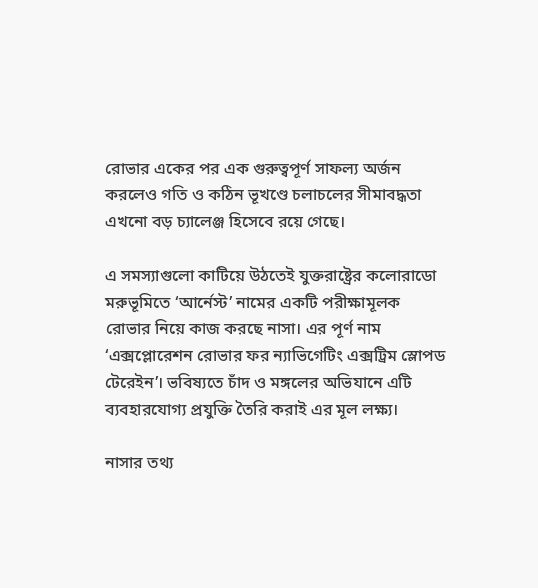রোভার একের পর এক গুরুত্বপূর্ণ সাফল্য অর্জন করলেও গতি ও কঠিন ভূখণ্ডে চলাচলের সীমাবদ্ধতা এখনো বড় চ্যালেঞ্জ হিসেবে রয়ে গেছে।

এ সমস্যাগুলো কাটিয়ে উঠতেই যুক্তরাষ্ট্রের কলোরাডো মরুভূমিতে ‘আর্নেস্ট’ নামের একটি পরীক্ষামূলক রোভার নিয়ে কাজ করছে নাসা। এর পূর্ণ নাম ‘এক্সপ্লোরেশন রোভার ফর ন্যাভিগেটিং এক্সট্রিম স্লোপড টেরেইন’। ভবিষ্যতে চাঁদ ও মঙ্গলের অভিযানে এটি ব্যবহারযোগ্য প্রযুক্তি তৈরি করাই এর মূল লক্ষ্য।

নাসার তথ্য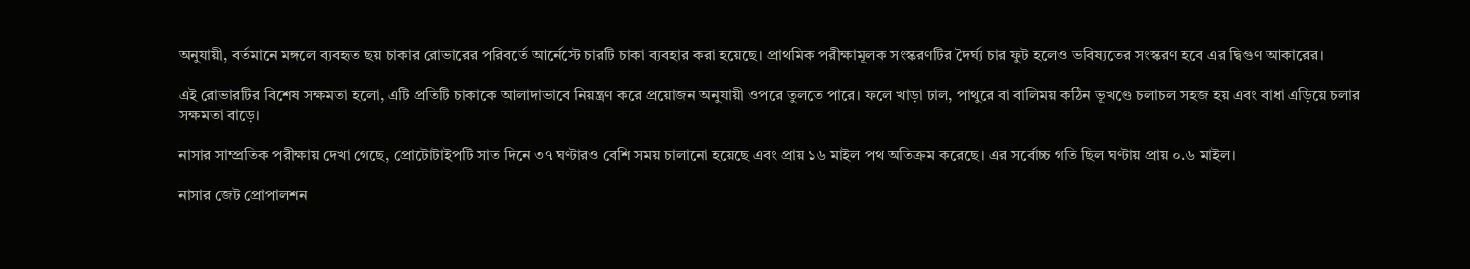অনুযায়ী, বর্তমানে মঙ্গলে ব্যবহৃত ছয় চাকার রোভারের পরিবর্তে আর্নেস্টে চারটি চাকা ব্যবহার করা হয়েছে। প্রাথমিক পরীক্ষামূলক সংস্করণটির দৈর্ঘ্য চার ফুট হলেও ভবিষ্যতের সংস্করণ হবে এর দ্বিগুণ আকারের।

এই রোভারটির বিশেষ সক্ষমতা হলো, এটি প্রতিটি চাকাকে আলাদাভাবে নিয়ন্ত্রণ করে প্রয়োজন অনুযায়ী ওপরে তুলতে পারে। ফলে খাড়া ঢাল, পাথুরে বা বালিময় কঠিন ভূখণ্ডে চলাচল সহজ হয় এবং বাধা এড়িয়ে চলার সক্ষমতা বাড়ে।

নাসার সাম্প্রতিক পরীক্ষায় দেখা গেছে, প্রোটোটাইপটি সাত দিনে ৩৭ ঘণ্টারও বেশি সময় চালানো হয়েছে এবং প্রায় ১৬ মাইল পথ অতিক্রম করেছে। এর সর্বোচ্চ গতি ছিল ঘণ্টায় প্রায় ০.৬ মাইল।

নাসার জেট প্রোপালশন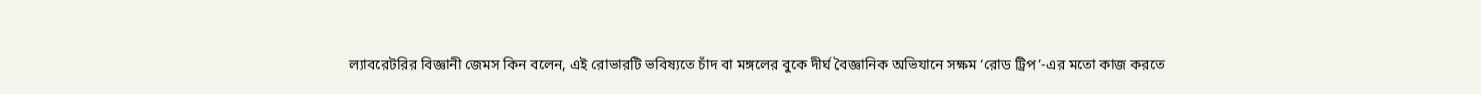ল্যাবরেটরির বিজ্ঞানী জেমস কিন বলেন, এই রোভারটি ভবিষ্যতে চাঁদ বা মঙ্গলের বুকে দীর্ঘ বৈজ্ঞানিক অভিযানে সক্ষম ‘রোড ট্রিপ’-এর মতো কাজ করতে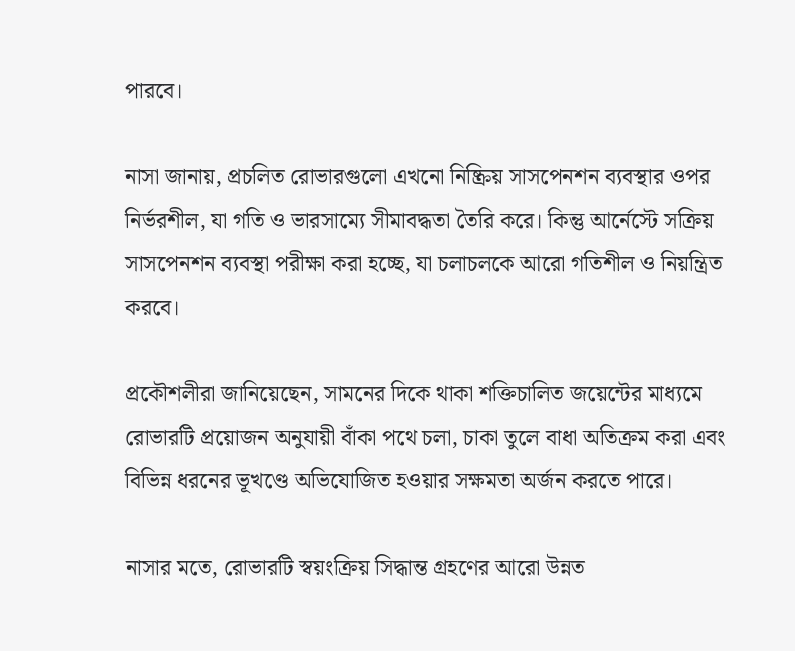পারবে।

নাসা জানায়, প্রচলিত রোভারগুলো এখনো নিষ্ক্রিয় সাসপেনশন ব্যবস্থার ওপর নির্ভরশীল, যা গতি ও ভারসাম্যে সীমাবদ্ধতা তৈরি করে। কিন্তু আর্নেস্টে সক্রিয় সাসপেনশন ব্যবস্থা পরীক্ষা করা হচ্ছে, যা চলাচলকে আরো গতিশীল ও নিয়ন্ত্রিত করবে।

প্রকৌশলীরা জানিয়েছেন, সামনের দিকে থাকা শক্তিচালিত জয়েন্টের মাধ্যমে রোভারটি প্রয়োজন অনুযায়ী বাঁকা পথে চলা, চাকা তুলে বাধা অতিক্রম করা এবং বিভিন্ন ধরনের ভূখণ্ডে অভিযোজিত হওয়ার সক্ষমতা অর্জন করতে পারে।

নাসার মতে, রোভারটি স্বয়ংক্রিয় সিদ্ধান্ত গ্রহণের আরো উন্নত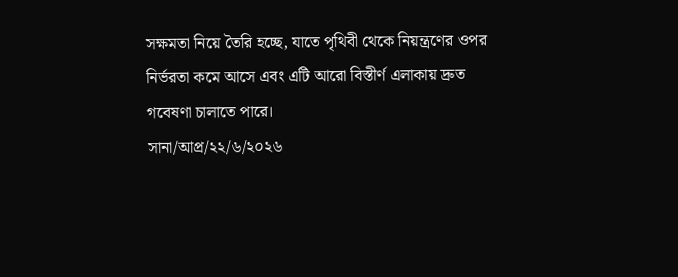সক্ষমতা নিয়ে তৈরি হচ্ছে, যাতে পৃথিবী থেকে নিয়ন্ত্রণের ওপর নির্ভরতা কমে আসে এবং এটি আরো বিস্তীর্ণ এলাকায় দ্রুত গবেষণা চালাতে পারে।
সানা/আপ্র/২২/৬/২০২৬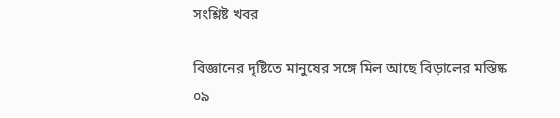সংশ্লিষ্ট খবর

বিজ্ঞানের দৃষ্টিতে মানুষের সঙ্গে মিল আছে বিড়ালের মস্তিষ্ক
০৯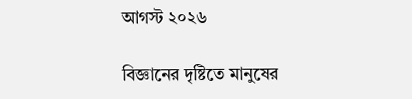আগস্ট ২০২৬

বিজ্ঞানের দৃষ্টিতে মানুষের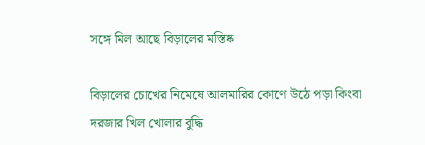সঙ্গে মিল আছে বিড়ালের মস্তিষ্ক

বিড়ালের চোখের নিমেষে আলমারির কোণে উঠে পড়া কিংবা দরজার খিল খোলার বুদ্ধি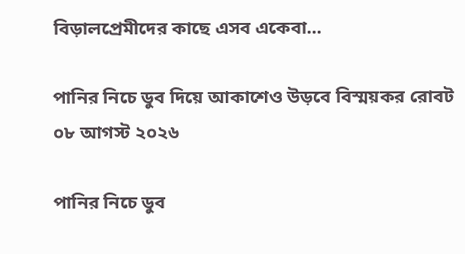বিড়ালপ্রেমীদের কাছে এসব একেবা...

পানির নিচে ডুব দিয়ে আকাশেও উড়বে বিস্ময়কর রোবট
০৮ আগস্ট ২০২৬

পানির নিচে ডুব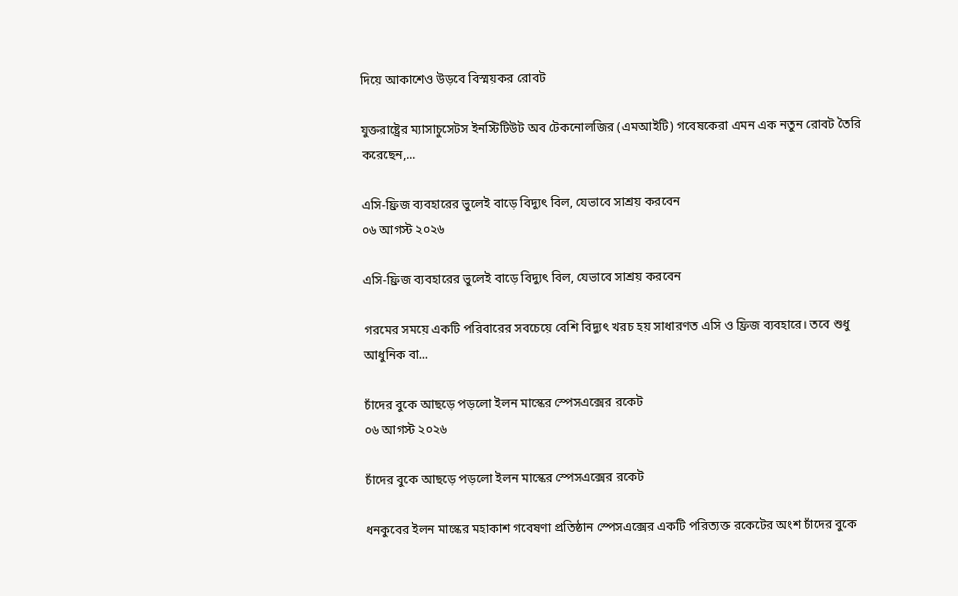দিয়ে আকাশেও উড়বে বিস্ময়কর রোবট

যুক্তরাষ্ট্রের ম্যাসাচুসেটস ইনস্টিটিউট অব টেকনোলজির (এমআইটি) গবেষকেরা এমন এক নতুন রোবট তৈরি করেছেন,...

এসি-ফ্রিজ ব্যবহারের ভুলেই বাড়ে বিদ্যুৎ বিল, যেভাবে সাশ্রয় করবেন
০৬ আগস্ট ২০২৬

এসি-ফ্রিজ ব্যবহারের ভুলেই বাড়ে বিদ্যুৎ বিল, যেভাবে সাশ্রয় করবেন

গরমের সময়ে একটি পরিবারের সবচেয়ে বেশি বিদ্যুৎ খরচ হয় সাধারণত এসি ও ফ্রিজ ব্যবহারে। তবে শুধু আধুনিক বা...

চাঁদের বুকে আছড়ে পড়লো ইলন মাস্কের স্পেসএক্সের রকেট
০৬ আগস্ট ২০২৬

চাঁদের বুকে আছড়ে পড়লো ইলন মাস্কের স্পেসএক্সের রকেট

ধনকুবের ইলন মাস্কের মহাকাশ গবেষণা প্রতিষ্ঠান স্পেসএক্সের একটি পরিত্যক্ত রকেটের অংশ চাঁদের বুকে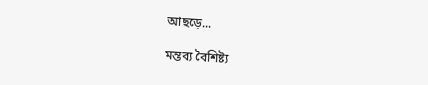আছড়ে...

মন্তব্য বৈশিষ্ট্য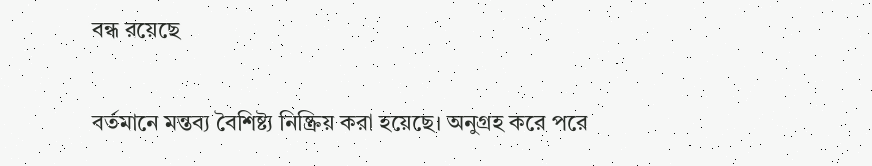বন্ধ রয়েছে

বর্তমানে মন্তব্য বৈশিষ্ট্য নিষ্ক্রিয় করা হয়েছে। অনুগ্রহ করে পরে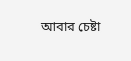আবার চেষ্টা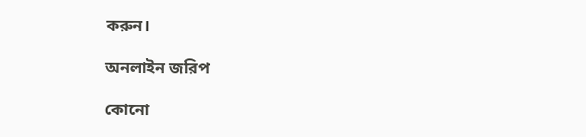করুন।

অনলাইন জরিপ

কোনো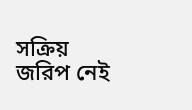সক্রিয় জরিপ নেই